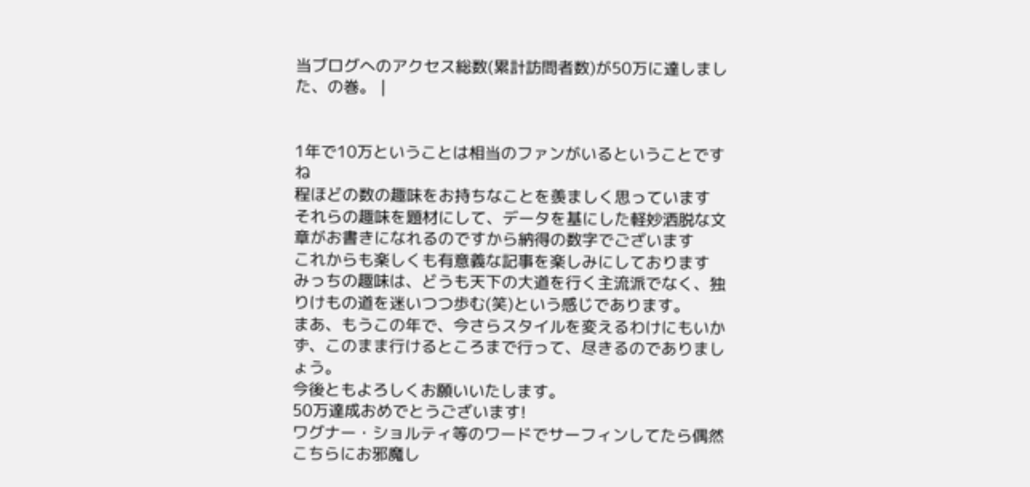当ブログへのアクセス総数(累計訪問者数)が50万に達しました、の巻。 |


1年で10万ということは相当のファンがいるということですね
程ほどの数の趣味をお持ちなことを羨ましく思っています
それらの趣味を題材にして、データを基にした軽妙洒脱な文章がお書きになれるのですから納得の数字でございます
これからも楽しくも有意義な記事を楽しみにしております
みっちの趣味は、どうも天下の大道を行く主流派でなく、独りけもの道を迷いつつ歩む(笑)という感じであります。
まあ、もうこの年で、今さらスタイルを変えるわけにもいかず、このまま行けるところまで行って、尽きるのでありましょう。
今後ともよろしくお願いいたします。
50万達成おめでとうございます!
ワグナー・ショルティ等のワードでサーフィンしてたら偶然こちらにお邪魔し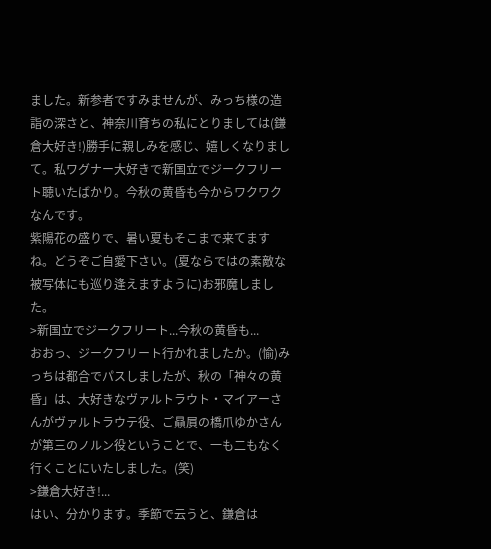ました。新参者ですみませんが、みっち様の造詣の深さと、神奈川育ちの私にとりましては(鎌倉大好き!)勝手に親しみを感じ、嬉しくなりまして。私ワグナー大好きで新国立でジークフリート聴いたばかり。今秋の黄昏も今からワクワクなんです。
紫陽花の盛りで、暑い夏もそこまで来てますね。どうぞご自愛下さい。(夏ならではの素敵な被写体にも巡り逢えますように)お邪魔しました。
>新国立でジークフリート...今秋の黄昏も...
おおっ、ジークフリート行かれましたか。(愉)みっちは都合でパスしましたが、秋の「神々の黄昏」は、大好きなヴァルトラウト・マイアーさんがヴァルトラウテ役、ご贔屓の橋爪ゆかさんが第三のノルン役ということで、一も二もなく行くことにいたしました。(笑)
>鎌倉大好き!...
はい、分かります。季節で云うと、鎌倉は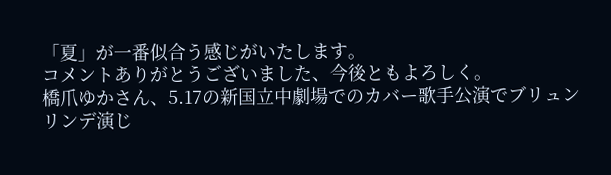「夏」が一番似合う感じがいたします。
コメントありがとうございました、今後ともよろしく。
橋爪ゆかさん、5.17の新国立中劇場でのカバー歌手公演でブリュンリンデ演じ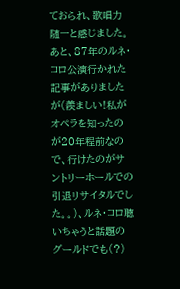ておられ、歌唱力随一と感じました。
あと、87年のルネ・コロ公演行かれた記事がありましたが(羨ましい!私がオペラを知ったのが20年程前なので、行けたのがサントリーホールでの引退リサイタルでした。。)、ルネ・コロ聴いちゃうと話題のグールドでも(?)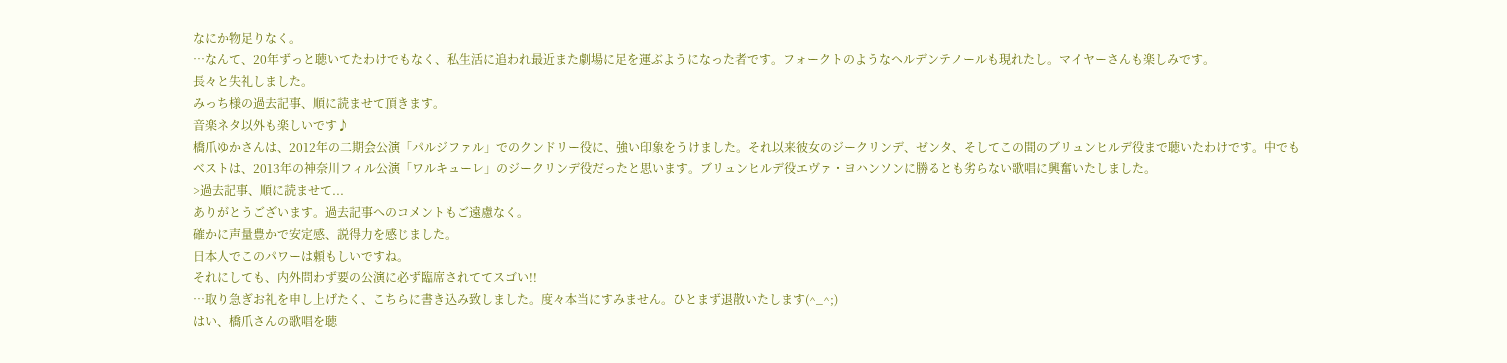なにか物足りなく。
…なんて、20年ずっと聴いてたわけでもなく、私生活に追われ最近また劇場に足を運ぶようになった者です。フォークトのようなヘルデンテノールも現れたし。マイヤーさんも楽しみです。
長々と失礼しました。
みっち様の過去記事、順に読ませて頂きます。
音楽ネタ以外も楽しいです♪
橋爪ゆかさんは、2012年の二期会公演「パルジファル」でのクンドリー役に、強い印象をうけました。それ以来彼女のジークリンデ、ゼンタ、そしてこの間のブリュンヒルデ役まで聴いたわけです。中でもベストは、2013年の神奈川フィル公演「ワルキューレ」のジークリンデ役だったと思います。ブリュンヒルデ役エヴァ・ヨハンソンに勝るとも劣らない歌唱に興奮いたしました。
>過去記事、順に読ませて...
ありがとうございます。過去記事へのコメントもご遠慮なく。
確かに声量豊かで安定感、説得力を感じました。
日本人でこのパワーは頼もしいですね。
それにしても、内外問わず要の公演に必ず臨席されててスゴい!!
…取り急ぎお礼を申し上げたく、こちらに書き込み致しました。度々本当にすみません。ひとまず退散いたします(^_^;)
はい、橋爪さんの歌唱を聴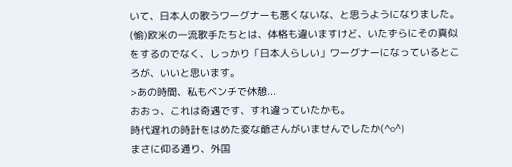いて、日本人の歌うワーグナーも悪くないな、と思うようになりました。(愉)欧米の一流歌手たちとは、体格も違いますけど、いたずらにその真似をするのでなく、しっかり「日本人らしい」ワーグナーになっているところが、いいと思います。
>あの時間、私もベンチで休憩...
おおっ、これは奇遇です、すれ違っていたかも。
時代遅れの時計をはめた変な爺さんがいませんでしたか(^o^)
まさに仰る通り、外国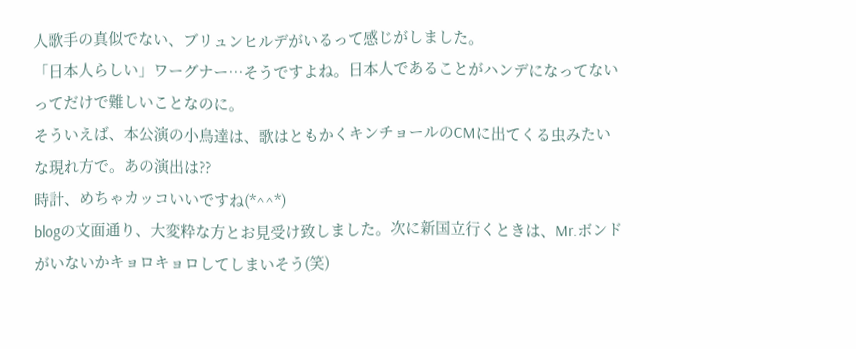人歌手の真似でない、ブリュンヒルデがいるって感じがしました。
「日本人らしい」ワーグナー…そうですよね。日本人であることがハンデになってないってだけで難しいことなのに。
そういえば、本公演の小鳥達は、歌はともかくキンチョールのCMに出てくる虫みたいな現れ方で。あの演出は??
時計、めちゃカッコいいですね(*^^*)
blogの文面通り、大変粋な方とお見受け致しました。次に新国立行くときは、Mr.ボンドがいないかキョロキョロしてしまいそう(笑)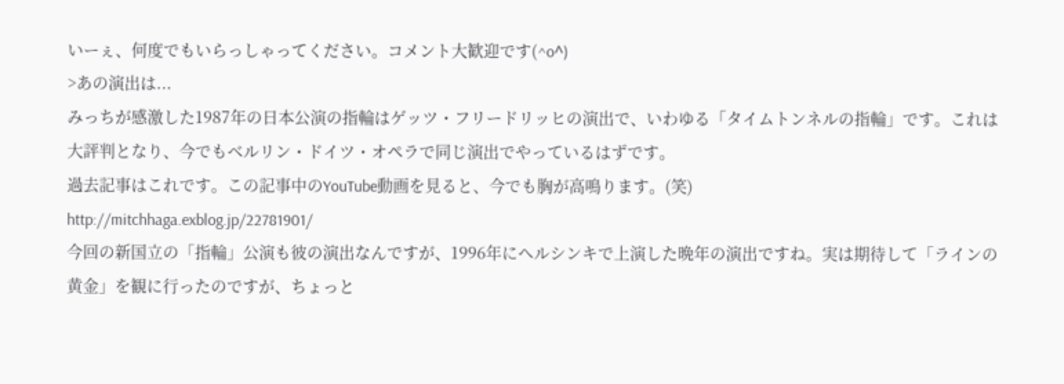いーぇ、何度でもいらっしゃってください。コメント大歓迎です(^o^)
>あの演出は...
みっちが感激した1987年の日本公演の指輪はゲッツ・フリードリッヒの演出で、いわゆる「タイムトンネルの指輪」です。これは大評判となり、今でもベルリン・ドイツ・オペラで同じ演出でやっているはずです。
過去記事はこれです。この記事中のYouTube動画を見ると、今でも胸が高鳴ります。(笑)
http://mitchhaga.exblog.jp/22781901/
今回の新国立の「指輪」公演も彼の演出なんですが、1996年にヘルシンキで上演した晩年の演出ですね。実は期待して「ラインの黄金」を観に行ったのですが、ちょっと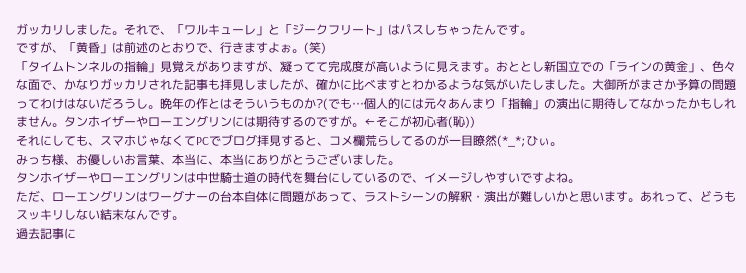ガッカリしました。それで、「ワルキューレ」と「ジークフリート」はパスしちゃったんです。
ですが、「黄昏」は前述のとおりで、行きますよぉ。(笑)
「タイムトンネルの指輪」見覚えがありますが、凝ってて完成度が高いように見えます。おととし新国立での「ラインの黄金」、色々な面で、かなりガッカリされた記事も拝見しましたが、確かに比べますとわかるような気がいたしました。大御所がまさか予算の問題ってわけはないだろうし。晩年の作とはそういうものか?(でも…個人的には元々あんまり「指輪」の演出に期待してなかったかもしれません。タンホイザーやローエングリンには期待するのですが。←そこが初心者(恥))
それにしても、スマホじゃなくてPCでブログ拝見すると、コメ欄荒らしてるのが一目瞭然(*_*;ひぃ。
みっち様、お優しいお言葉、本当に、本当にありがとうございました。
タンホイザーやローエングリンは中世騎士道の時代を舞台にしているので、イメージしやすいですよね。
ただ、ローエングリンはワーグナーの台本自体に問題があって、ラストシーンの解釈・演出が難しいかと思います。あれって、どうもスッキリしない結末なんです。
過去記事に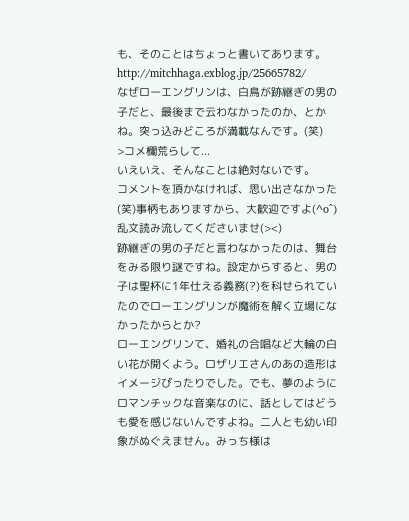も、そのことはちょっと書いてあります。
http://mitchhaga.exblog.jp/25665782/
なぜローエングリンは、白鳥が跡継ぎの男の子だと、最後まで云わなかったのか、とかね。突っ込みどころが満載なんです。(笑)
>コメ欄荒らして...
いえいえ、そんなことは絶対ないです。
コメントを頂かなければ、思い出さなかった(笑)事柄もありますから、大歓迎ですよ(^o^)
乱文読み流してくださいませ(><)
跡継ぎの男の子だと言わなかったのは、舞台をみる限り謎ですね。設定からすると、男の子は聖杯に1年仕える義務(?)を科せられていたのでローエングリンが魔術を解く立場になかったからとか?
ローエングリンて、婚礼の合唱など大輪の白い花が開くよう。ロザリエさんのあの造形はイメージぴったりでした。でも、夢のようにロマンチックな音楽なのに、話としてはどうも愛を感じないんですよね。二人とも幼い印象がぬぐえません。みっち様は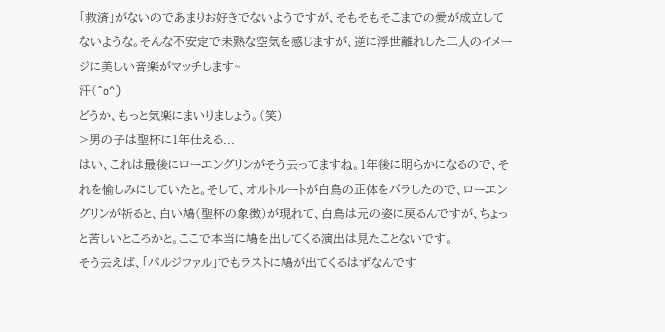「救済」がないのであまりお好きでないようですが、そもそもそこまでの愛が成立してないような。そんな不安定で未熟な空気を感じますが、逆に浮世離れした二人のイメージに美しい音楽がマッチします~
汗(^o^)
どうか、もっと気楽にまいりましょう。(笑)
>男の子は聖杯に1年仕える...
はい、これは最後にローエングリンがそう云ってますね。1年後に明らかになるので、それを愉しみにしていたと。そして、オルトルートが白鳥の正体をバラしたので、ローエングリンが祈ると、白い鳩(聖杯の象徴)が現れて、白鳥は元の姿に戻るんですが、ちょっと苦しいところかと。ここで本当に鳩を出してくる演出は見たことないです。
そう云えば、「パルジファル」でもラストに鳩が出てくるはずなんです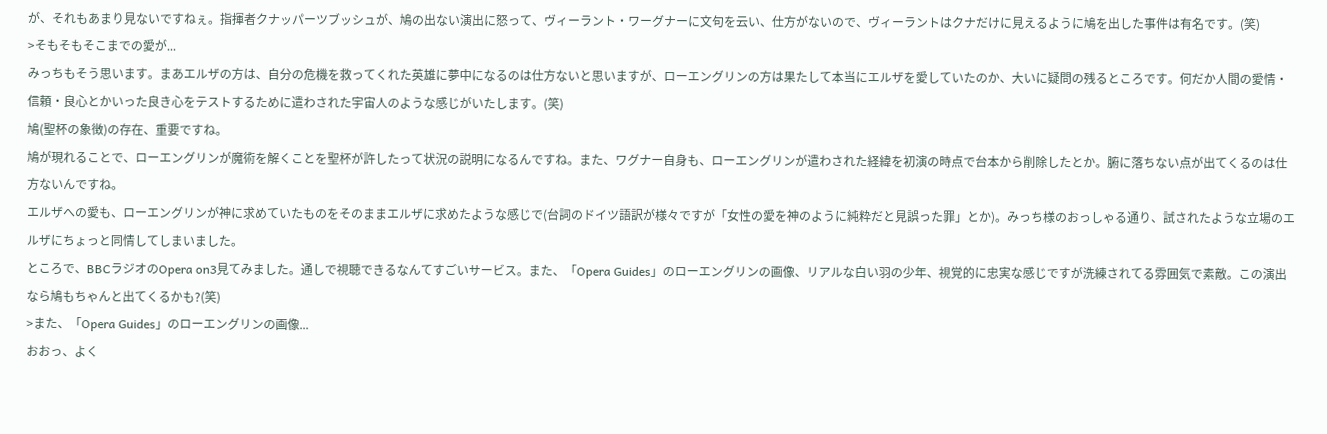が、それもあまり見ないですねぇ。指揮者クナッパーツブッシュが、鳩の出ない演出に怒って、ヴィーラント・ワーグナーに文句を云い、仕方がないので、ヴィーラントはクナだけに見えるように鳩を出した事件は有名です。(笑)
>そもそもそこまでの愛が...
みっちもそう思います。まあエルザの方は、自分の危機を救ってくれた英雄に夢中になるのは仕方ないと思いますが、ローエングリンの方は果たして本当にエルザを愛していたのか、大いに疑問の残るところです。何だか人間の愛情・信頼・良心とかいった良き心をテストするために遣わされた宇宙人のような感じがいたします。(笑)
鳩(聖杯の象徴)の存在、重要ですね。
鳩が現れることで、ローエングリンが魔術を解くことを聖杯が許したって状況の説明になるんですね。また、ワグナー自身も、ローエングリンが遣わされた経緯を初演の時点で台本から削除したとか。腑に落ちない点が出てくるのは仕方ないんですね。
エルザへの愛も、ローエングリンが神に求めていたものをそのままエルザに求めたような感じで(台詞のドイツ語訳が様々ですが「女性の愛を神のように純粋だと見誤った罪」とか)。みっち様のおっしゃる通り、試されたような立場のエルザにちょっと同情してしまいました。
ところで、BBCラジオのOpera on3見てみました。通しで視聴できるなんてすごいサービス。また、「Opera Guides」のローエングリンの画像、リアルな白い羽の少年、視覚的に忠実な感じですが洗練されてる雰囲気で素敵。この演出なら鳩もちゃんと出てくるかも?(笑)
>また、「Opera Guides」のローエングリンの画像...
おおっ、よく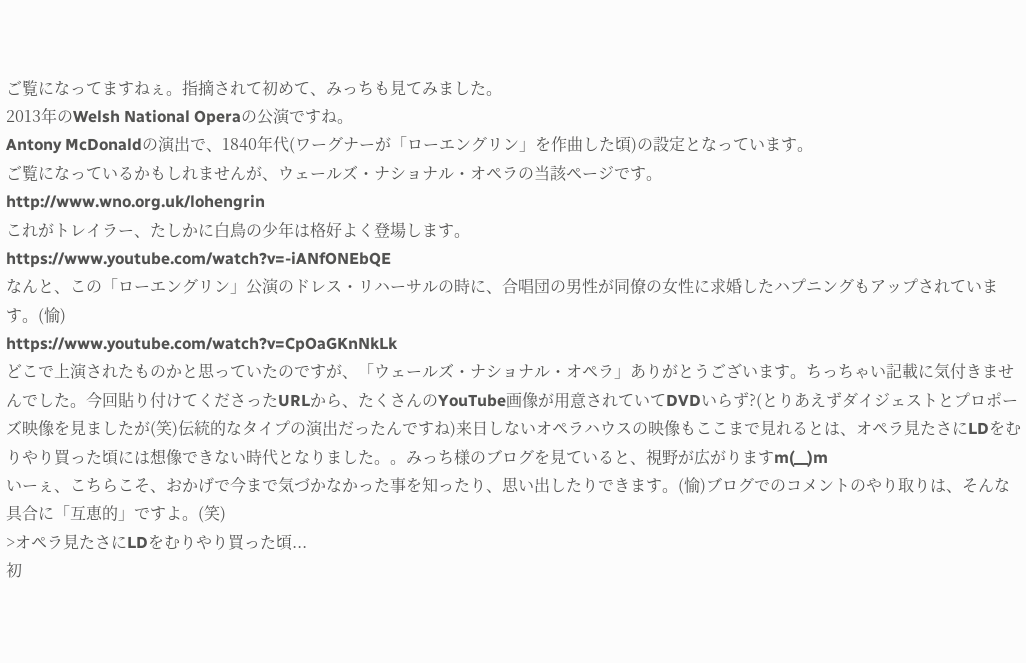ご覧になってますねぇ。指摘されて初めて、みっちも見てみました。
2013年のWelsh National Operaの公演ですね。
Antony McDonaldの演出で、1840年代(ワーグナーが「ローエングリン」を作曲した頃)の設定となっています。
ご覧になっているかもしれませんが、ウェールズ・ナショナル・オペラの当該ページです。
http://www.wno.org.uk/lohengrin
これがトレイラー、たしかに白鳥の少年は格好よく登場します。
https://www.youtube.com/watch?v=-iANfONEbQE
なんと、この「ローエングリン」公演のドレス・リハーサルの時に、合唱団の男性が同僚の女性に求婚したハプニングもアップされています。(愉)
https://www.youtube.com/watch?v=CpOaGKnNkLk
どこで上演されたものかと思っていたのですが、「ウェールズ・ナショナル・オペラ」ありがとうございます。ちっちゃい記載に気付きませんでした。今回貼り付けてくださったURLから、たくさんのYouTube画像が用意されていてDVDいらず?(とりあえずダイジェストとプロポーズ映像を見ましたが(笑)伝統的なタイプの演出だったんですね)来日しないオペラハウスの映像もここまで見れるとは、オペラ見たさにLDをむりやり買った頃には想像できない時代となりました。。みっち様のブログを見ていると、視野が広がりますm(__)m
いーぇ、こちらこそ、おかげで今まで気づかなかった事を知ったり、思い出したりできます。(愉)ブログでのコメントのやり取りは、そんな具合に「互恵的」ですよ。(笑)
>オペラ見たさにLDをむりやり買った頃...
初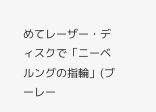めてレーザー・ディスクで「ニーベルングの指輪」(ブーレー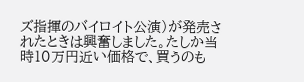ズ指揮のバイロイト公演)が発売されたときは興奮しました。たしか当時10万円近い価格で、買うのも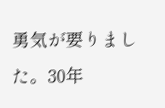勇気が要りました。30年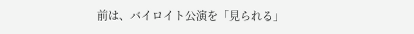前は、バイロイト公演を「見られる」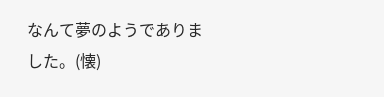なんて夢のようでありました。(懐)